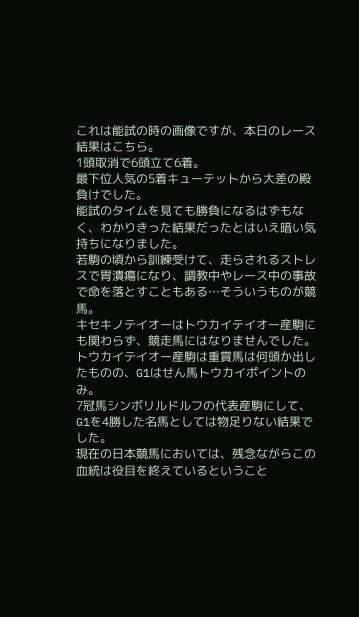これは能試の時の画像ですが、本日のレース結果はこちら。
1頭取消で6頭立て6着。
最下位人気の5着キューテットから大差の殿負けでした。
能試のタイムを見ても勝負になるはずもなく、わかりきった結果だったとはいえ暗い気持ちになりました。
若駒の頃から訓練受けて、走らされるストレスで胃潰瘍になり、調教中やレース中の事故で命を落とすこともある…そういうものが競馬。
キセキノテイオーはトウカイテイオー産駒にも関わらず、競走馬にはなりませんでした。
トウカイテイオー産駒は重賞馬は何頭か出したものの、G1はせん馬トウカイポイントのみ。
7冠馬シンボリルドルフの代表産駒にして、G1を4勝した名馬としては物足りない結果でした。
現在の日本競馬においては、残念ながらこの血統は役目を終えているということ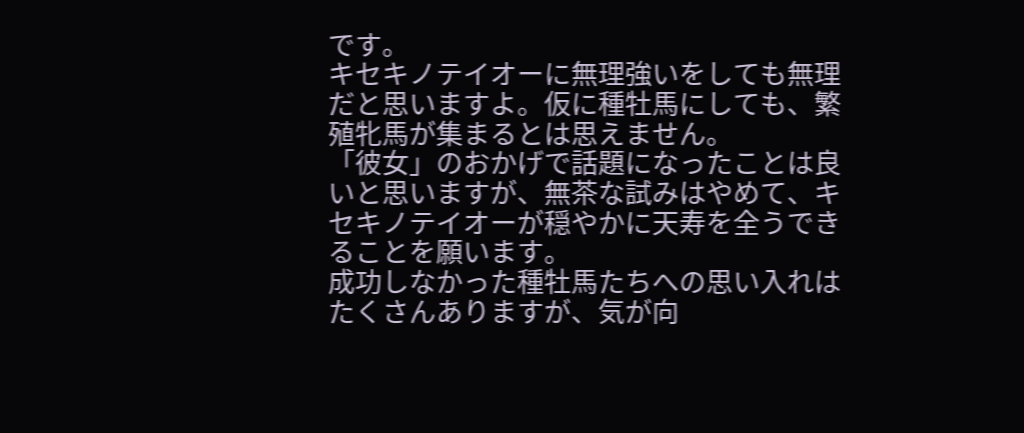です。
キセキノテイオーに無理強いをしても無理だと思いますよ。仮に種牡馬にしても、繁殖牝馬が集まるとは思えません。
「彼女」のおかげで話題になったことは良いと思いますが、無茶な試みはやめて、キセキノテイオーが穏やかに天寿を全うできることを願います。
成功しなかった種牡馬たちへの思い入れはたくさんありますが、気が向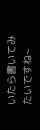いたら書いてみたいですね~